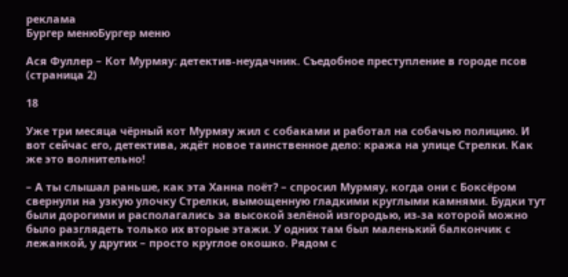реклама
Бургер менюБургер меню

Ася Фуллер – Кот Мурмяу: детектив-неудачник. Съедобное преступление в городе псов (страница 2)

18

Уже три месяца чёрный кот Мурмяу жил с собаками и работал на собачью полицию. И вот сейчас его, детектива, ждёт новое таинственное дело: кража на улице Стрелки. Как же это волнительно!

– А ты слышал раньше, как эта Ханна поёт? – спросил Мурмяу, когда они с Боксёром свернули на узкую улочку Стрелки, вымощенную гладкими круглыми камнями. Будки тут были дорогими и располагались за высокой зелёной изгородью, из-за которой можно было разглядеть только их вторые этажи. У одних там был маленький балкончик с лежанкой, у других – просто круглое окошко. Рядом с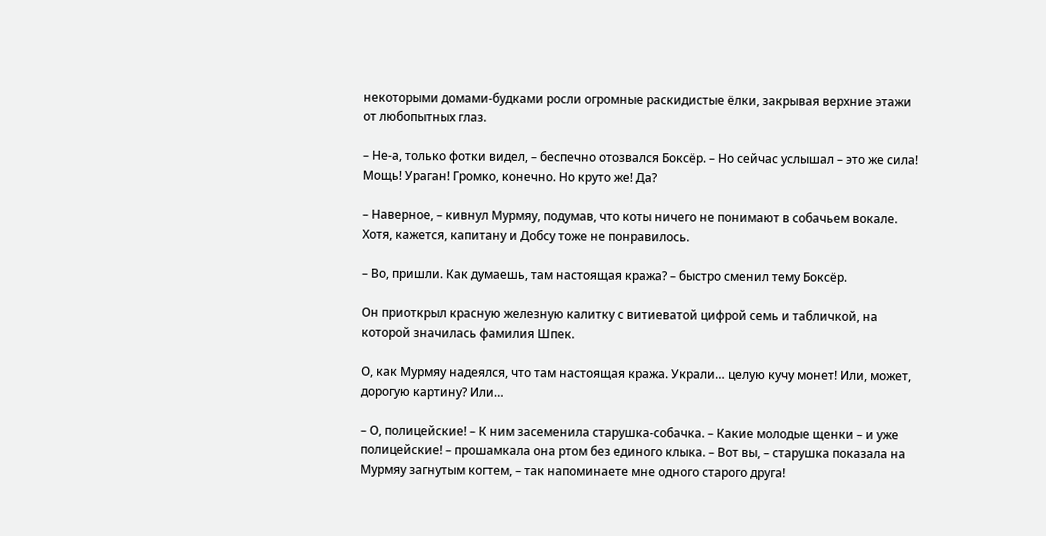некоторыми домами-будками росли огромные раскидистые ёлки, закрывая верхние этажи от любопытных глаз.

– Не-а, только фотки видел, – беспечно отозвался Боксёр. – Но сейчас услышал – это же сила! Мощь! Ураган! Громко, конечно. Но круто же! Да?

– Наверное, – кивнул Мурмяу, подумав, что коты ничего не понимают в собачьем вокале. Хотя, кажется, капитану и Добсу тоже не понравилось.

– Во, пришли. Как думаешь, там настоящая кража? – быстро сменил тему Боксёр.

Он приоткрыл красную железную калитку с витиеватой цифрой семь и табличкой, на которой значилась фамилия Шпек.

О, как Мурмяу надеялся, что там настоящая кража. Украли… целую кучу монет! Или, может, дорогую картину? Или…

– О, полицейские! – К ним засеменила старушка-собачка. – Какие молодые щенки – и уже полицейские! – прошамкала она ртом без единого клыка. – Вот вы, – старушка показала на Мурмяу загнутым когтем, – так напоминаете мне одного старого друга!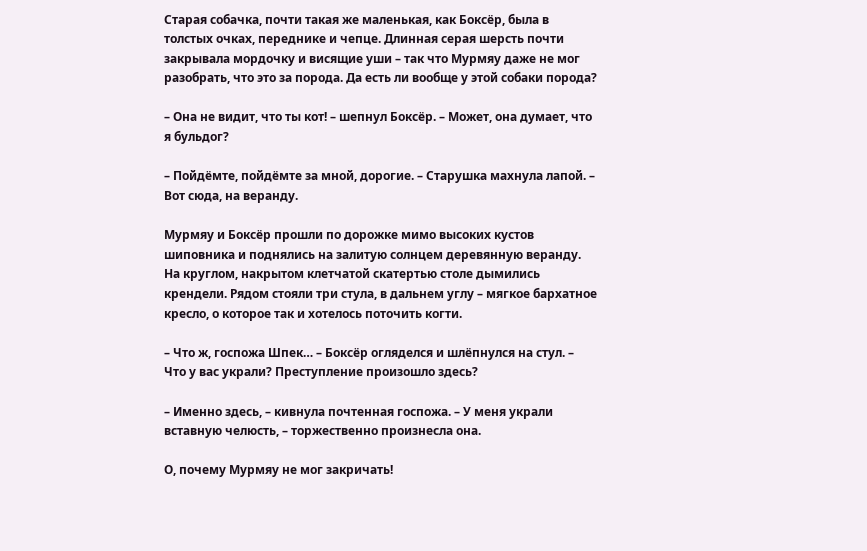Старая собачка, почти такая же маленькая, как Боксёр, была в толстых очках, переднике и чепце. Длинная серая шерсть почти закрывала мордочку и висящие уши – так что Мурмяу даже не мог разобрать, что это за порода. Да есть ли вообще у этой собаки порода?

– Она не видит, что ты кот! – шепнул Боксёр. – Может, она думает, что я бульдог?

– Пойдёмте, пойдёмте за мной, дорогие. – Старушка махнула лапой. – Вот сюда, на веранду.

Мурмяу и Боксёр прошли по дорожке мимо высоких кустов шиповника и поднялись на залитую солнцем деревянную веранду. На круглом, накрытом клетчатой скатертью столе дымились крендели. Рядом стояли три стула, в дальнем углу – мягкое бархатное кресло, о которое так и хотелось поточить когти.

– Что ж, госпожа Шпек… – Боксёр огляделся и шлёпнулся на стул. – Что у вас украли? Преступление произошло здесь?

– Именно здесь, – кивнула почтенная госпожа. – У меня украли вставную челюсть, – торжественно произнесла она.

О, почему Мурмяу не мог закричать!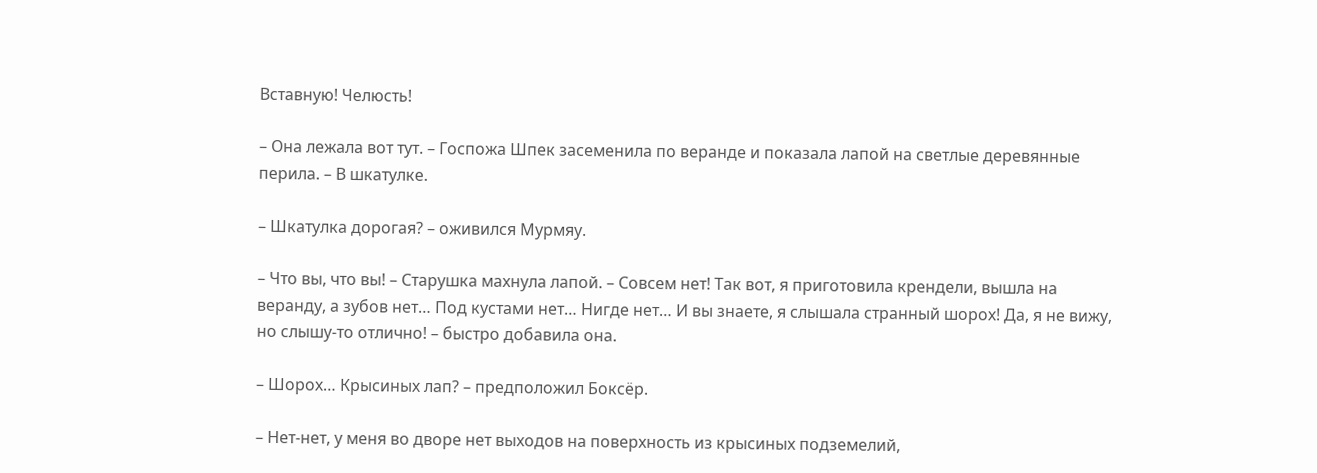Вставную! Челюсть!

– Она лежала вот тут. – Госпожа Шпек засеменила по веранде и показала лапой на светлые деревянные перила. – В шкатулке.

– Шкатулка дорогая? – оживился Мурмяу.

– Что вы, что вы! – Старушка махнула лапой. – Совсем нет! Так вот, я приготовила крендели, вышла на веранду, а зубов нет… Под кустами нет… Нигде нет… И вы знаете, я слышала странный шорох! Да, я не вижу, но слышу-то отлично! – быстро добавила она.

– Шорох… Крысиных лап? – предположил Боксёр.

– Нет-нет, у меня во дворе нет выходов на поверхность из крысиных подземелий,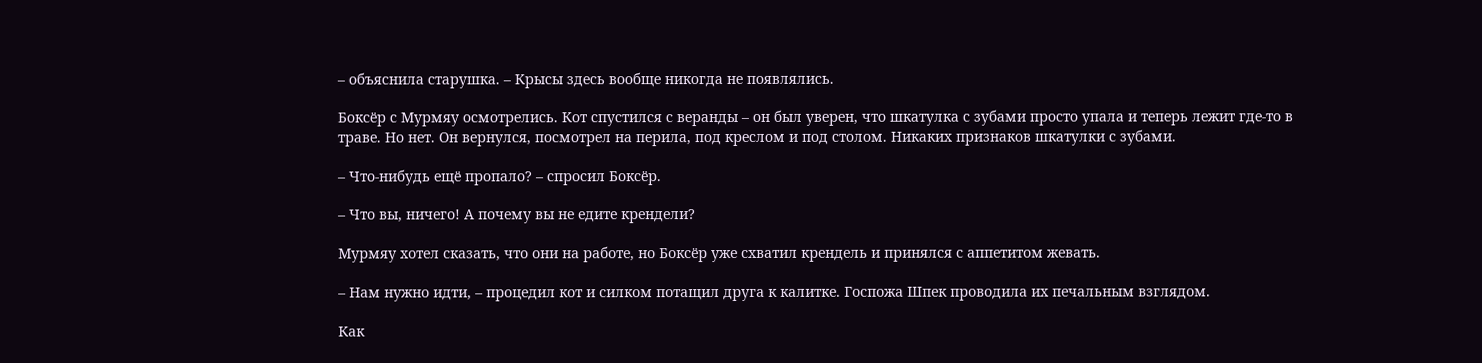– объяснила старушка. – Крысы здесь вообще никогда не появлялись.

Боксёр с Мурмяу осмотрелись. Кот спустился с веранды – он был уверен, что шкатулка с зубами просто упала и теперь лежит где-то в траве. Но нет. Он вернулся, посмотрел на перила, под креслом и под столом. Никаких признаков шкатулки с зубами.

– Что-нибудь ещё пропало? – спросил Боксёр.

– Что вы, ничего! А почему вы не едите крендели?

Мурмяу хотел сказать, что они на работе, но Боксёр уже схватил крендель и принялся с аппетитом жевать.

– Нам нужно идти, – процедил кот и силком потащил друга к калитке. Госпожа Шпек проводила их печальным взглядом.

Как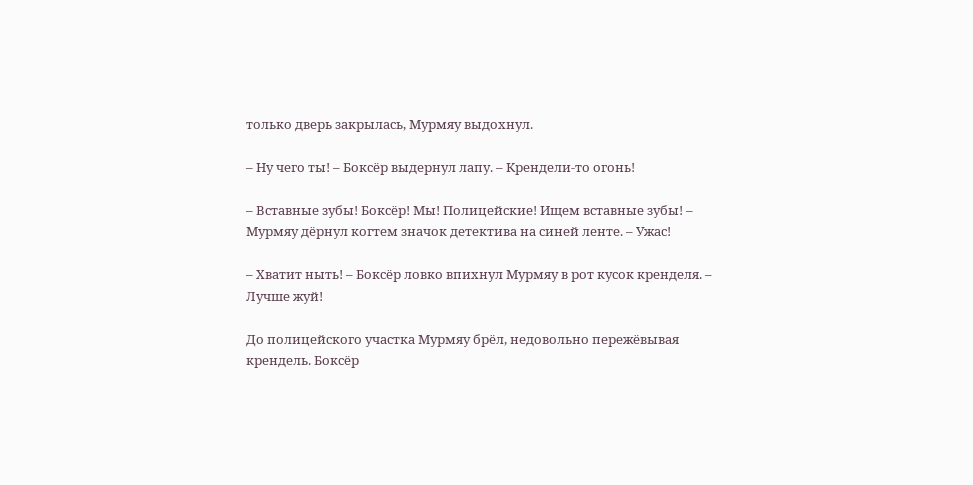только дверь закрылась, Мурмяу выдохнул.

– Ну чего ты! – Боксёр выдернул лапу. – Крендели-то огонь!

– Вставные зубы! Боксёр! Мы! Полицейские! Ищем вставные зубы! – Мурмяу дёрнул когтем значок детектива на синей ленте. – Ужас!

– Хватит ныть! – Боксёр ловко впихнул Мурмяу в рот кусок кренделя. – Лучше жуй!

До полицейского участка Мурмяу брёл, недовольно пережёвывая крендель. Боксёр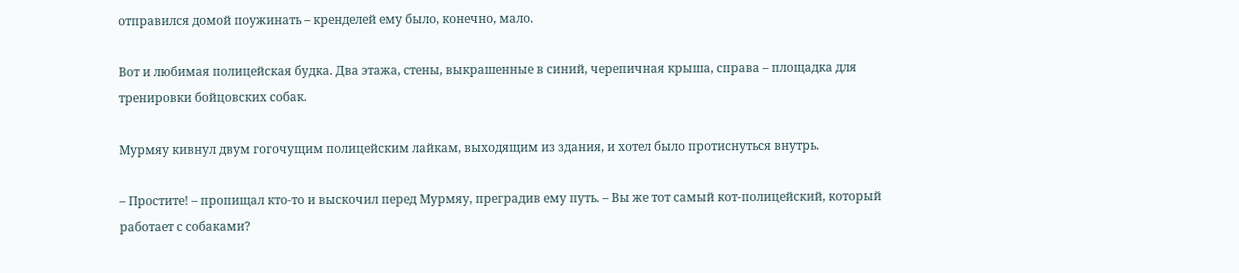отправился домой поужинать – кренделей ему было, конечно, мало.

Вот и любимая полицейская будка. Два этажа, стены, выкрашенные в синий, черепичная крыша, справа – площадка для тренировки бойцовских собак.

Мурмяу кивнул двум гогочущим полицейским лайкам, выходящим из здания, и хотел было протиснуться внутрь.

– Простите! – пропищал кто-то и выскочил перед Мурмяу, преградив ему путь. – Вы же тот самый кот-полицейский, который работает с собаками?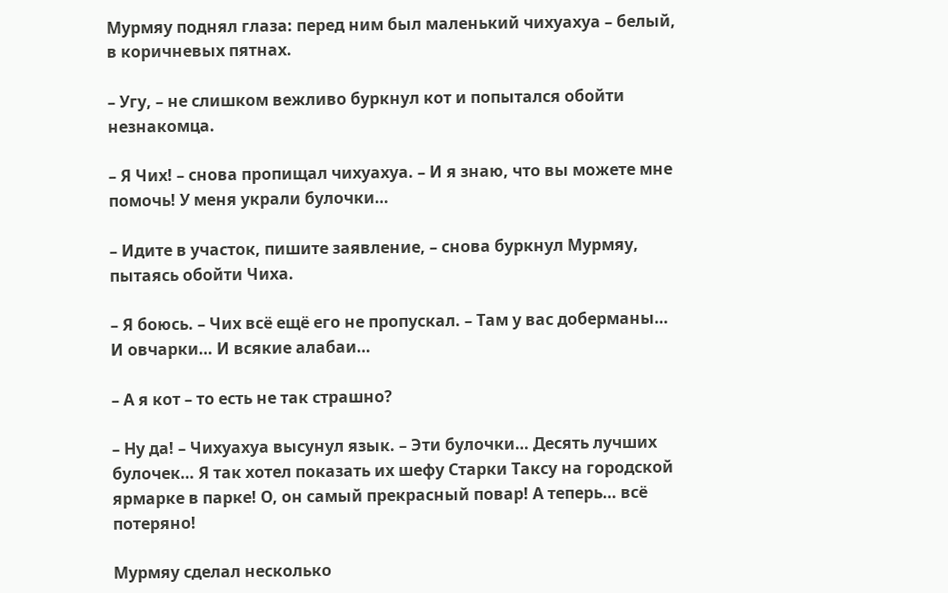Мурмяу поднял глаза: перед ним был маленький чихуахуа – белый, в коричневых пятнах.

– Угу, – не слишком вежливо буркнул кот и попытался обойти незнакомца.

– Я Чих! – снова пропищал чихуахуа. – И я знаю, что вы можете мне помочь! У меня украли булочки…

– Идите в участок, пишите заявление, – снова буркнул Мурмяу, пытаясь обойти Чиха.

– Я боюсь. – Чих всё ещё его не пропускал. – Там у вас доберманы… И овчарки… И всякие алабаи…

– А я кот – то есть не так страшно?

– Ну да! – Чихуахуа высунул язык. – Эти булочки… Десять лучших булочек… Я так хотел показать их шефу Старки Таксу на городской ярмарке в парке! О, он самый прекрасный повар! А теперь… всё потеряно!

Мурмяу сделал несколько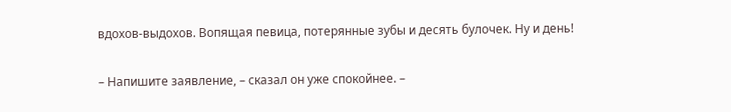вдохов-выдохов. Вопящая певица, потерянные зубы и десять булочек. Ну и день!

– Напишите заявление, – сказал он уже спокойнее. –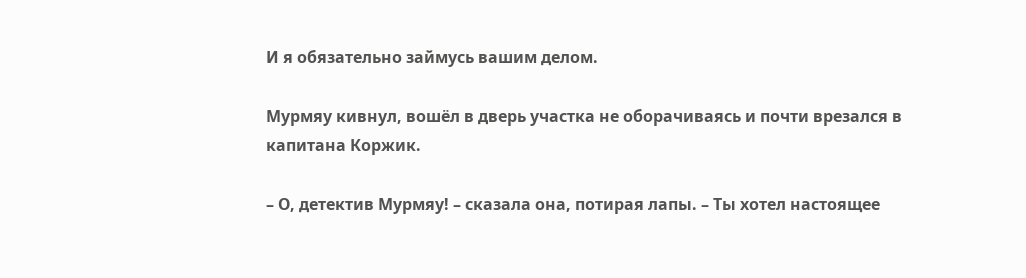И я обязательно займусь вашим делом.

Мурмяу кивнул, вошёл в дверь участка не оборачиваясь и почти врезался в капитана Коржик.

– О, детектив Мурмяу! – сказала она, потирая лапы. – Ты хотел настоящее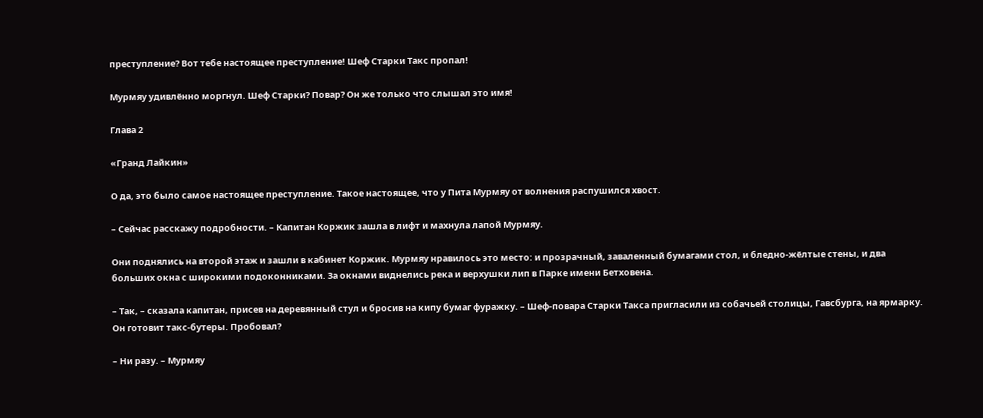преступление? Вот тебе настоящее преступление! Шеф Старки Такс пропал!

Мурмяу удивлённо моргнул. Шеф Старки? Повар? Он же только что слышал это имя!

Глава 2

«Гранд Лайкин»

О да, это было самое настоящее преступление. Такое настоящее, что у Пита Мурмяу от волнения распушился хвост.

– Сейчас расскажу подробности. – Капитан Коржик зашла в лифт и махнула лапой Мурмяу.

Они поднялись на второй этаж и зашли в кабинет Коржик. Мурмяу нравилось это место: и прозрачный, заваленный бумагами стол, и бледно-жёлтые стены, и два больших окна с широкими подоконниками. За окнами виднелись река и верхушки лип в Парке имени Бетховена.

– Так, – сказала капитан, присев на деревянный стул и бросив на кипу бумаг фуражку. – Шеф-повара Старки Такса пригласили из собачьей столицы, Гавсбурга, на ярмарку. Он готовит такс-бутеры. Пробовал?

– Ни разу. – Мурмяу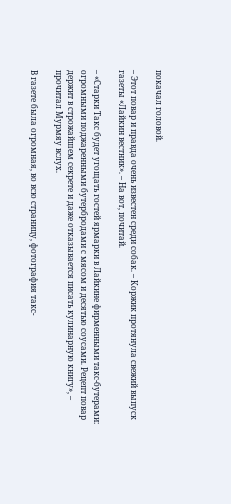покачал головой.

– Этот повар и правда очень известен среди собак. – Коржик протянула свежий выпуск газеты «Лайкин вестник». – На вот, почитай.

– «Старки Такс будет угощать гостей ярмарки в Лайкине фирменными такс-бутерами: огромными поджаренными бутербродами с мясом и десятью соусами. Рецепт повар держит в строжайшем секрете и даже отказывается писать кулинарную книгу», – прочитал Мурмяу вслух.

В газете была огромная, во всю страницу, фотография такс-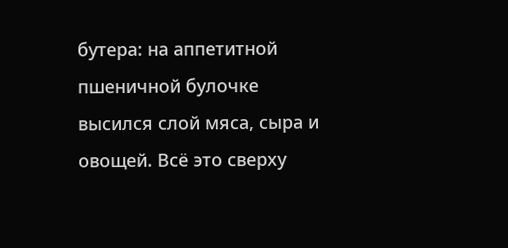бутера: на аппетитной пшеничной булочке высился слой мяса, сыра и овощей. Всё это сверху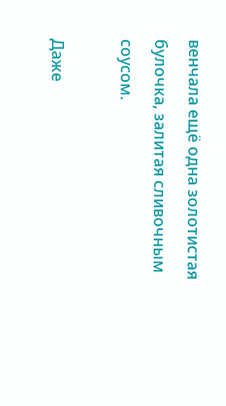венчала ещё одна золотистая булочка, залитая сливочным соусом.

Даже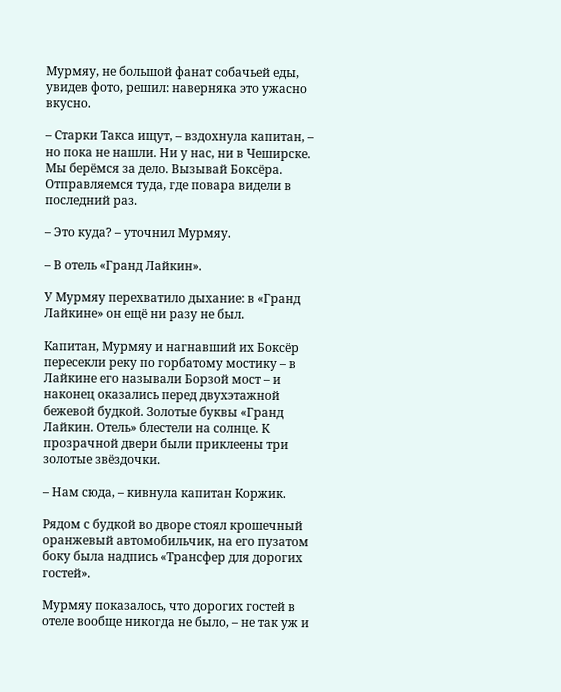Мурмяу, не большой фанат собачьей еды, увидев фото, решил: наверняка это ужасно вкусно.

– Старки Такса ищут, – вздохнула капитан, – но пока не нашли. Ни у нас, ни в Чеширске. Мы берёмся за дело. Вызывай Боксёра. Отправляемся туда, где повара видели в последний раз.

– Это куда? – уточнил Мурмяу.

– В отель «Гранд Лайкин».

У Мурмяу перехватило дыхание: в «Гранд Лайкине» он ещё ни разу не был.

Капитан, Мурмяу и нагнавший их Боксёр пересекли реку по горбатому мостику – в Лайкине его называли Борзой мост – и наконец оказались перед двухэтажной бежевой будкой. Золотые буквы «Гранд Лайкин. Отель» блестели на солнце. К прозрачной двери были приклеены три золотые звёздочки.

– Нам сюда, – кивнула капитан Коржик.

Рядом с будкой во дворе стоял крошечный оранжевый автомобильчик, на его пузатом боку была надпись «Трансфер для дорогих гостей».

Мурмяу показалось, что дорогих гостей в отеле вообще никогда не было, – не так уж и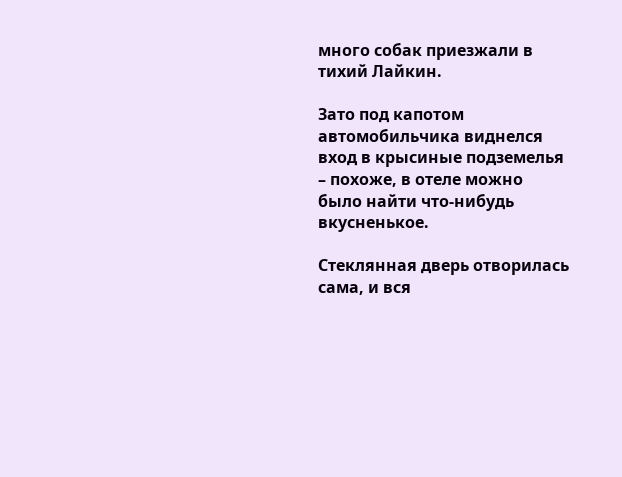много собак приезжали в тихий Лайкин.

Зато под капотом автомобильчика виднелся вход в крысиные подземелья – похоже, в отеле можно было найти что-нибудь вкусненькое.

Стеклянная дверь отворилась сама, и вся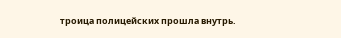троица полицейских прошла внутрь.